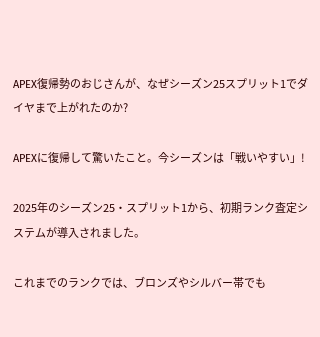APEX復帰勢のおじさんが、なぜシーズン25スプリット1でダイヤまで上がれたのか?

APEXに復帰して驚いたこと。今シーズンは「戦いやすい」!

2025年のシーズン25・スプリット1から、初期ランク査定システムが導入されました。

これまでのランクでは、ブロンズやシルバー帯でも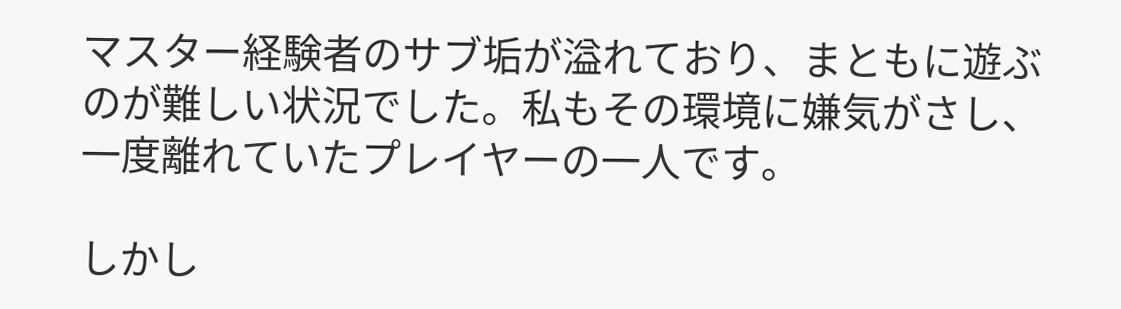マスター経験者のサブ垢が溢れており、まともに遊ぶのが難しい状況でした。私もその環境に嫌気がさし、一度離れていたプレイヤーの一人です。

しかし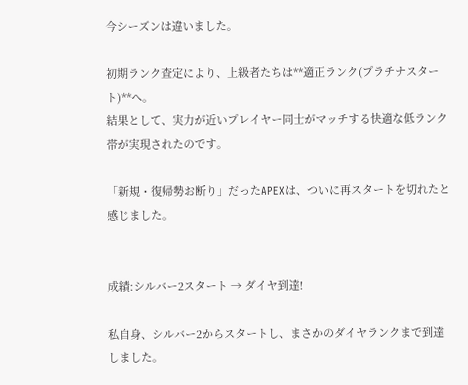今シーズンは違いました。

初期ランク査定により、上級者たちは**適正ランク(プラチナスタート)**へ。
結果として、実力が近いプレイヤー同士がマッチする快適な低ランク帯が実現されたのです。

「新規・復帰勢お断り」だったAPEXは、ついに再スタートを切れたと感じました。


成績:シルバー2スタート → ダイヤ到達!

私自身、シルバー2からスタートし、まさかのダイヤランクまで到達しました。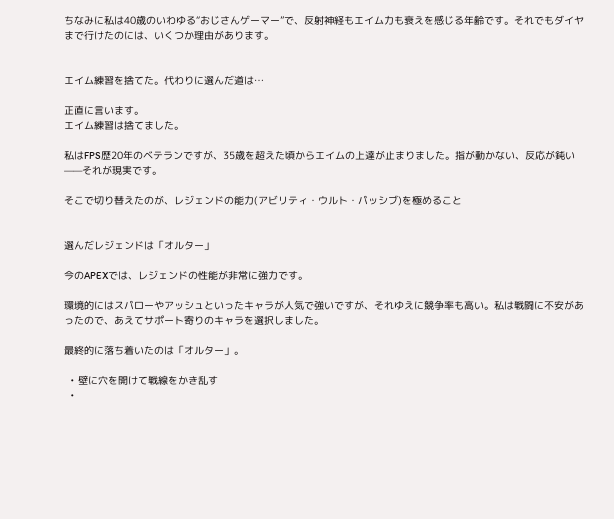ちなみに私は40歳のいわゆる“おじさんゲーマー”で、反射神経もエイム力も衰えを感じる年齢です。それでもダイヤまで行けたのには、いくつか理由があります。


エイム練習を捨てた。代わりに選んだ道は…

正直に言います。
エイム練習は捨てました。

私はFPS歴20年のベテランですが、35歳を超えた頃からエイムの上達が止まりました。指が動かない、反応が鈍い——それが現実です。

そこで切り替えたのが、レジェンドの能力(アビリティ・ウルト・パッシブ)を極めること


選んだレジェンドは「オルター」

今のAPEXでは、レジェンドの性能が非常に強力です。

環境的にはスパローやアッシュといったキャラが人気で強いですが、それゆえに競争率も高い。私は戦闘に不安があったので、あえてサポート寄りのキャラを選択しました。

最終的に落ち着いたのは「オルター」。

  • 壁に穴を開けて戦線をかき乱す
  •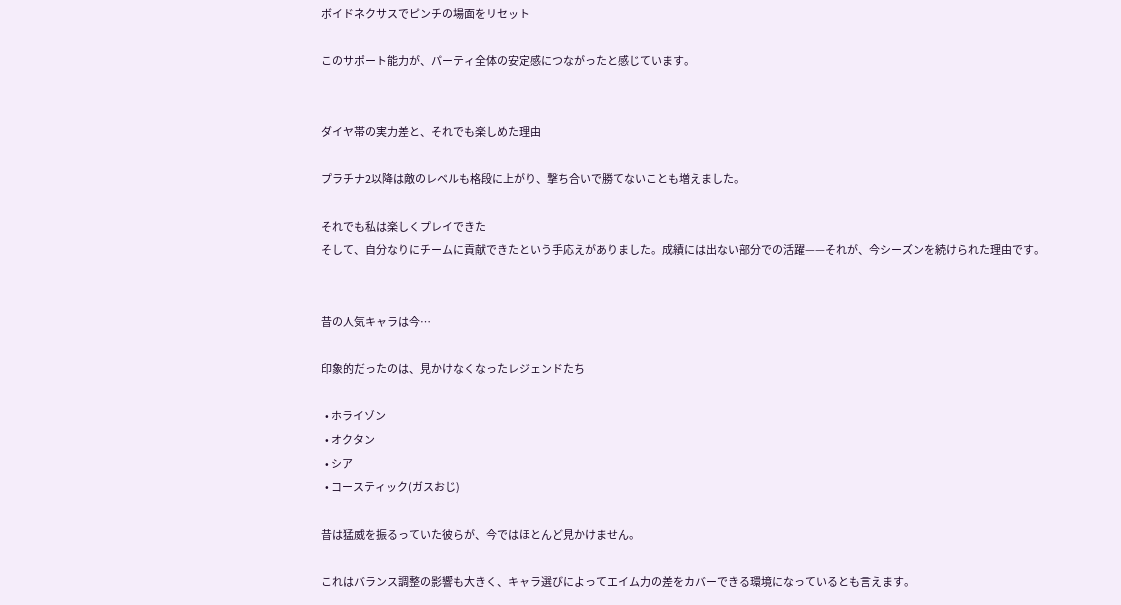ボイドネクサスでピンチの場面をリセット

このサポート能力が、パーティ全体の安定感につながったと感じています。


ダイヤ帯の実力差と、それでも楽しめた理由

プラチナ2以降は敵のレベルも格段に上がり、撃ち合いで勝てないことも増えました。

それでも私は楽しくプレイできた
そして、自分なりにチームに貢献できたという手応えがありました。成績には出ない部分での活躍——それが、今シーズンを続けられた理由です。


昔の人気キャラは今…

印象的だったのは、見かけなくなったレジェンドたち

  • ホライゾン
  • オクタン
  • シア
  • コースティック(ガスおじ)

昔は猛威を振るっていた彼らが、今ではほとんど見かけません。

これはバランス調整の影響も大きく、キャラ選びによってエイム力の差をカバーできる環境になっているとも言えます。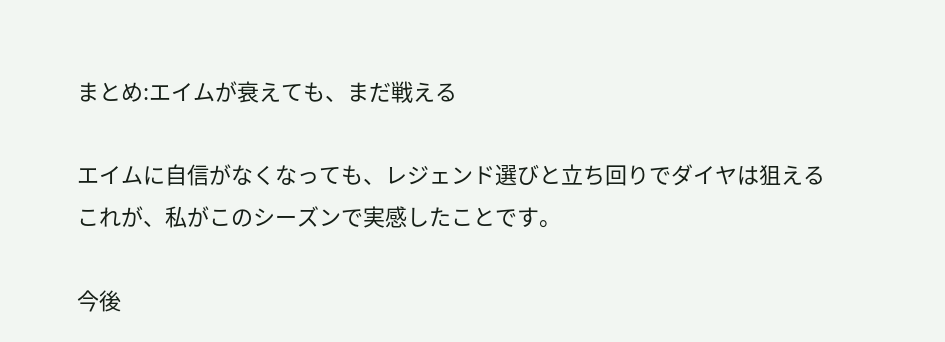まとめ:エイムが衰えても、まだ戦える

エイムに自信がなくなっても、レジェンド選びと立ち回りでダイヤは狙える
これが、私がこのシーズンで実感したことです。

今後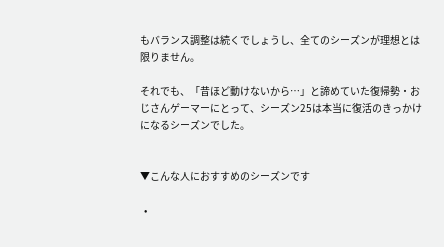もバランス調整は続くでしょうし、全てのシーズンが理想とは限りません。

それでも、「昔ほど動けないから…」と諦めていた復帰勢・おじさんゲーマーにとって、シーズン25は本当に復活のきっかけになるシーズンでした。


▼こんな人におすすめのシーズンです

  •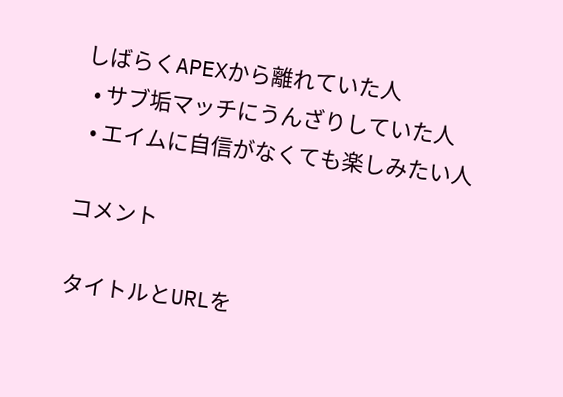しばらくAPEXから離れていた人
  • サブ垢マッチにうんざりしていた人
  • エイムに自信がなくても楽しみたい人

コメント

タイトルとURLを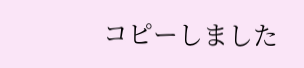コピーしました